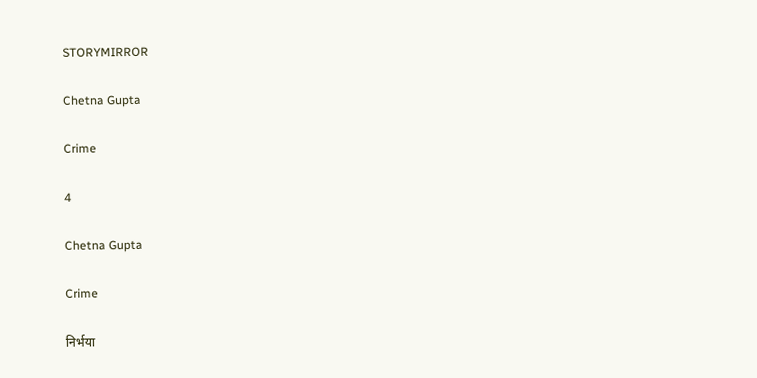STORYMIRROR

Chetna Gupta

Crime

4

Chetna Gupta

Crime

निर्भया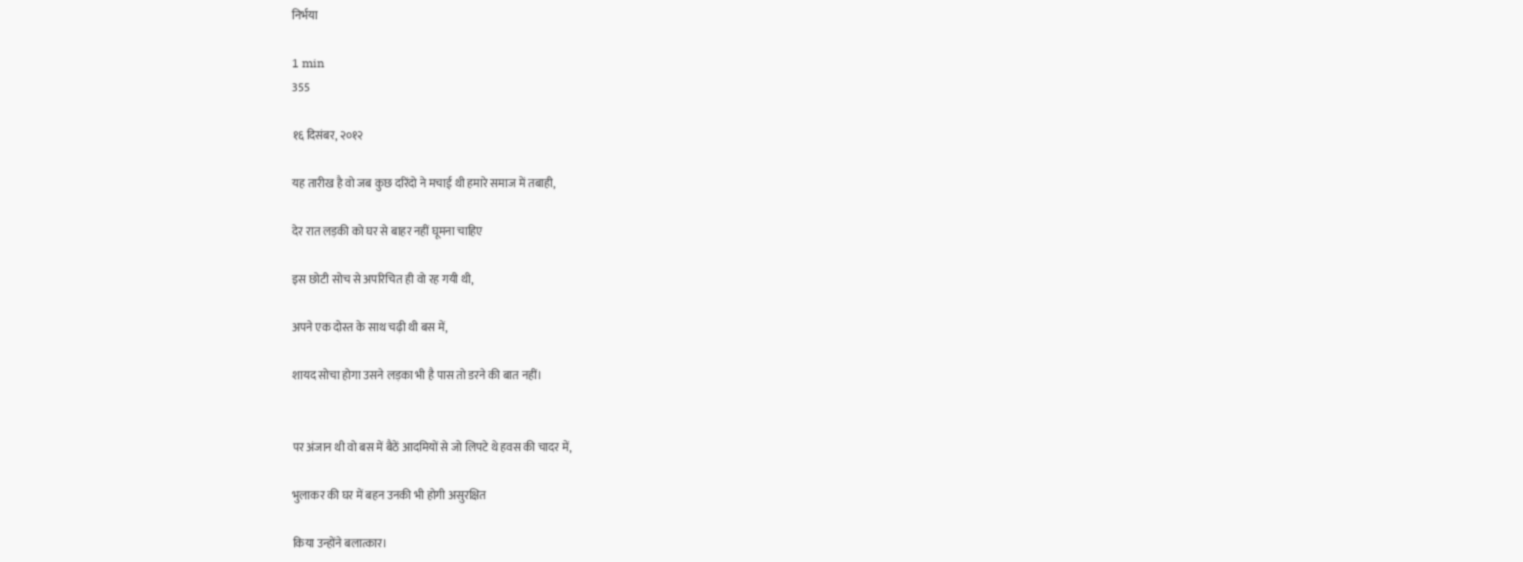निर्भया

1 min
355

१६ दिसंबर, २०१२

यह तारीख है वो जब कुछ दरिंदो ने मचाई थी हमारे समाज में तबाही,

देर रात लड़की को घर से बाहर नहीं घूमना चाहिए

इस छोटी सोच से अपरिचित ही वो रह गयी थी,

अपने एक दोस्त के साथ चढ़ी थी बस में,

शायद सोचा होगा उसने लड़का भी है पास तो डरने की बात नहीं।


पर अंजान थी वो बस में बैठें आदमियों से जो लिपटे थे हवस की चादर में,

भुलाकर की घर में बहन उनकी भी होगी असुरक्षित

किया उन्होंने बलात्कार।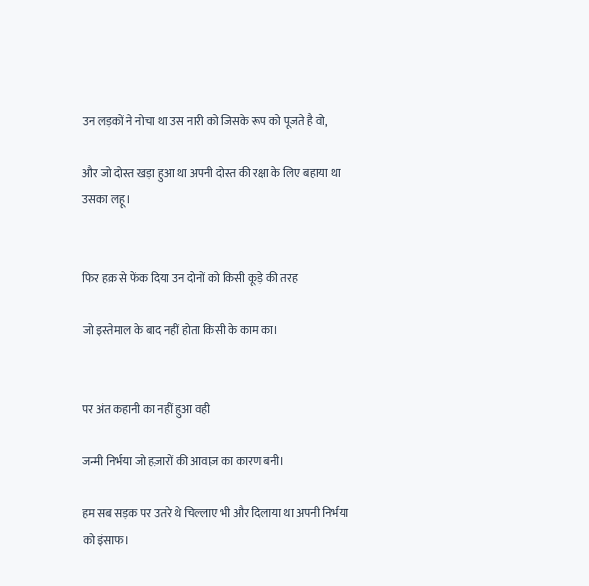उन लड़कों ने नोचा था उस नारी को जिसके रूप को पूजते है वो,

और जो दोस्त खड़ा हुआ था अपनी दोस्त की रक्षा के लिए बहाया था उसका लहू।


फिर हक़ से फेंक दिया उन दोनों को किसी कूड़े की तरह

जो इस्तेमाल के बाद नहीं होता किसी के काम का।


पर अंत कहानी का नहीं हुआ वही

जन्मी निर्भया जो हज़ारों की आवाज़ का कारण बनी।

हम सब सड़क पर उतरे थे चिल्लाए भी और दिलाया था अपनी निर्भया को इंसाफ।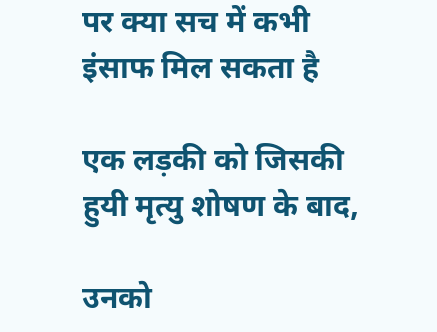पर क्या सच में कभी इंसाफ मिल सकता है

एक लड़की को जिसकी हुयी मृत्यु शोषण के बाद,

उनको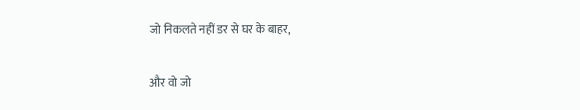जो निकलते नहीं डर से घर के बाहर,

और वो जो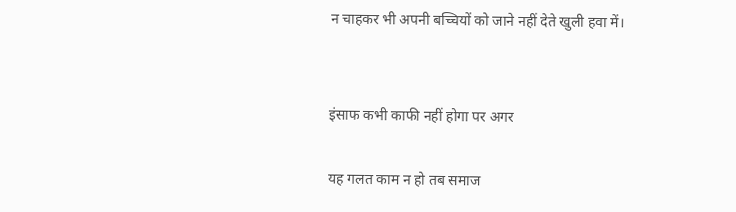न चाहकर भी अपनी बच्चियों को जाने नहीं देते खुली हवा में।


इंसाफ कभी काफी नहीं होगा पर अगर

यह गलत काम न हो तब समाज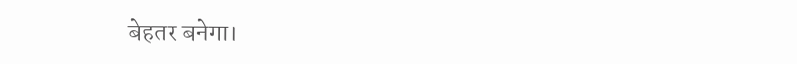बेहतर बनेगा।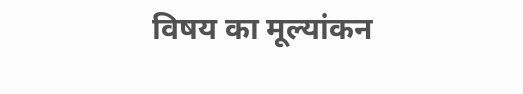विषय का मूल्यांकन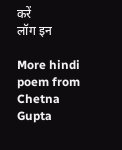करें
लॉग इन

More hindi poem from Chetna Gupta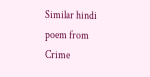Similar hindi poem from Crime